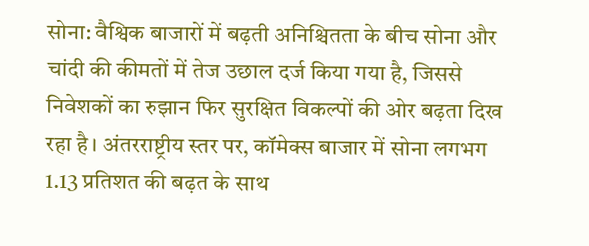सोना: वैश्विक बाजारों में बढ़ती अनिश्चितता के बीच सोना और चांदी की कीमतों में तेज उछाल दर्ज किया गया है, जिससे निवेशकों का रुझान फिर सुरक्षित विकल्पों की ओर बढ़ता दिख रहा है। अंतरराष्ट्रीय स्तर पर, कॉमेक्स बाजार में सोना लगभग 1.13 प्रतिशत की बढ़त के साथ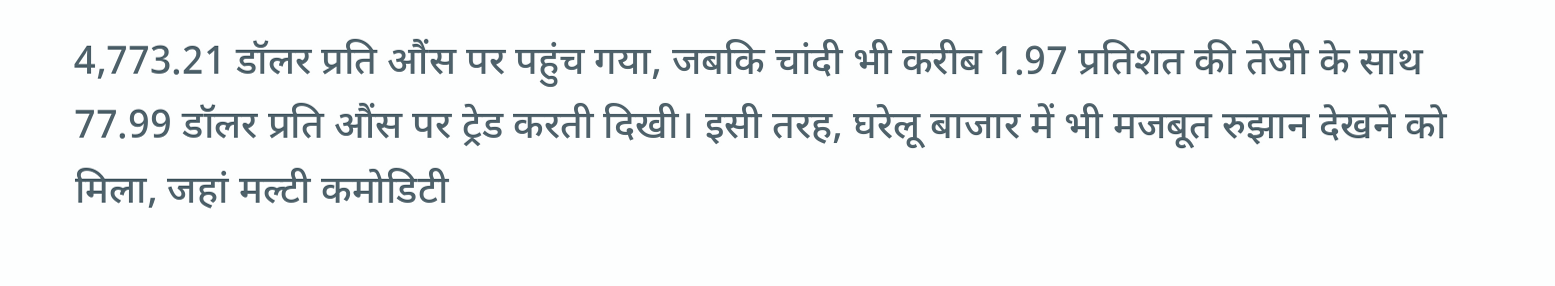4,773.21 डॉलर प्रति औंस पर पहुंच गया, जबकि चांदी भी करीब 1.97 प्रतिशत की तेजी के साथ 77.99 डॉलर प्रति औंस पर ट्रेड करती दिखी। इसी तरह, घरेलू बाजार में भी मजबूत रुझान देखने को मिला, जहां मल्टी कमोडिटी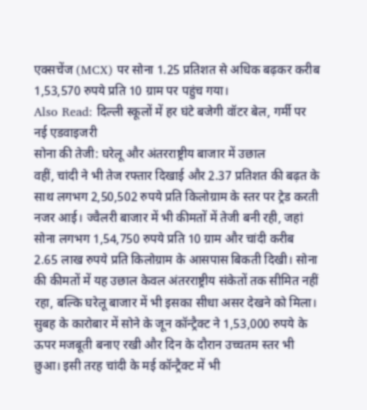एक्सचेंज (MCX) पर सोना 1.25 प्रतिशत से अधिक बढ़कर करीब 1,53,570 रुपये प्रति 10 ग्राम पर पहुंच गया।
Also Read: दिल्ली स्कूलों में हर घंटे बजेगी वॉटर बेल, गर्मी पर नई एडवाइजरी
सोना की तेजी: घरेलू और अंतरराष्ट्रीय बाजार में उछाल
वहीं, चांदी ने भी तेज रफ्तार दिखाई और 2.37 प्रतिशत की बढ़त के साथ लगभग 2,50,502 रुपये प्रति किलोग्राम के स्तर पर ट्रेड करती नजर आई। ज्वैलरी बाजार में भी कीमतों में तेजी बनी रही, जहां सोना लगभग 1,54,750 रुपये प्रति 10 ग्राम और चांदी करीब 2.65 लाख रुपये प्रति किलोग्राम के आसपास बिकती दिखी। सोना की कीमतों में यह उछाल केवल अंतरराष्ट्रीय संकेतों तक सीमित नहीं रहा, बल्कि घरेलू बाजार में भी इसका सीधा असर देखने को मिला। सुबह के कारोबार में सोने के जून कॉन्ट्रैक्ट ने 1,53,000 रुपये के ऊपर मजबूती बनाए रखी और दिन के दौरान उच्चतम स्तर भी छुआ। इसी तरह चांदी के मई कॉन्ट्रैक्ट में भी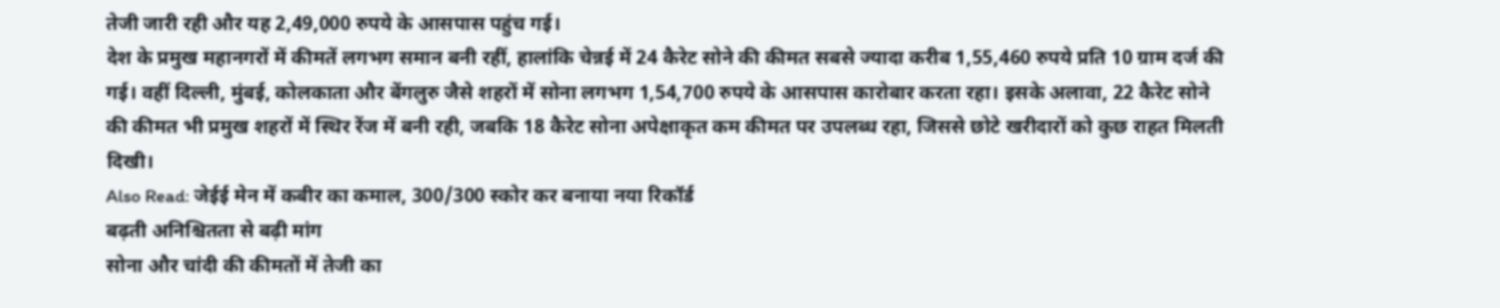तेजी जारी रही और यह 2,49,000 रुपये के आसपास पहुंच गई।
देश के प्रमुख महानगरों में कीमतें लगभग समान बनी रहीं, हालांकि चेन्नई में 24 कैरेट सोने की कीमत सबसे ज्यादा करीब 1,55,460 रुपये प्रति 10 ग्राम दर्ज की गई। वहीं दिल्ली, मुंबई, कोलकाता और बेंगलुरु जैसे शहरों में सोना लगभग 1,54,700 रुपये के आसपास कारोबार करता रहा। इसके अलावा, 22 कैरेट सोने की कीमत भी प्रमुख शहरों में स्थिर रेंज में बनी रही, जबकि 18 कैरेट सोना अपेक्षाकृत कम कीमत पर उपलब्ध रहा, जिससे छोटे खरीदारों को कुछ राहत मिलती दिखी।
Also Read: जेईई मेन में कबीर का कमाल, 300/300 स्कोर कर बनाया नया रिकॉर्ड
बढ़ती अनिश्चितता से बढ़ी मांग
सोना और चांदी की कीमतों में तेजी का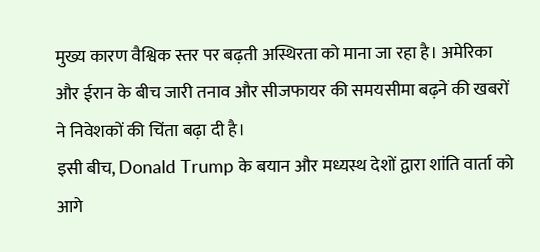मुख्य कारण वैश्विक स्तर पर बढ़ती अस्थिरता को माना जा रहा है। अमेरिका और ईरान के बीच जारी तनाव और सीजफायर की समयसीमा बढ़ने की खबरों ने निवेशकों की चिंता बढ़ा दी है।
इसी बीच, Donald Trump के बयान और मध्यस्थ देशों द्वारा शांति वार्ता को आगे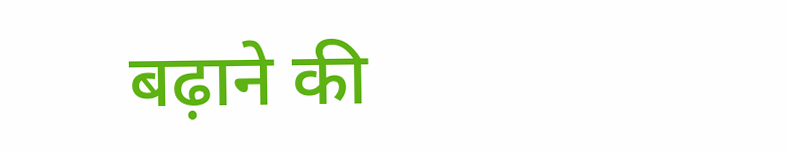बढ़ाने की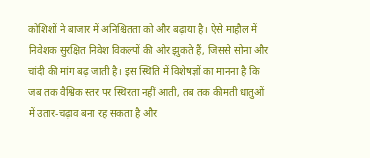कोशिशों ने बाजार में अनिश्चितता को और बढ़ाया है। ऐसे माहौल में निवेशक सुरक्षित निवेश विकल्पों की ओर झुकते हैं, जिससे सोना और चांदी की मांग बढ़ जाती है। इस स्थिति में विशेषज्ञों का मानना है कि जब तक वैश्विक स्तर पर स्थिरता नहीं आती, तब तक कीमती धातुओं में उतार-चढ़ाव बना रह सकता है और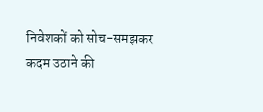निवेशकों को सोच-समझकर कदम उठाने की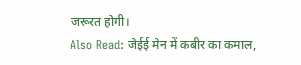जरूरत होगी।
Also Read: जेईई मेन में कबीर का कमाल,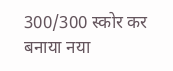300/300 स्कोर कर बनाया नया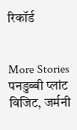रिकॉर्ड


More Stories
पनडुब्बी प्लांट विजिट, जर्मनी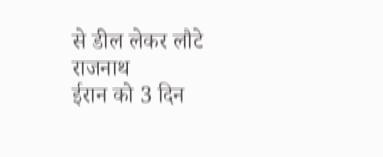से डील लेकर लौटे राजनाथ
ईरान को 3 दिन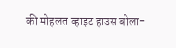की मोहलत व्हाइट हाउस बोला-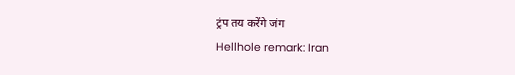ट्रंप तय करेंगे जंग
Hellhole remark: Iran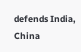defends India, China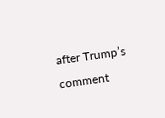after Trump’s comment